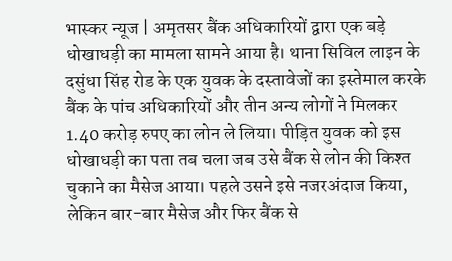भास्कर न्यूज | अमृतसर बैंक अधिकारियों द्वारा एक बड़े धोखाधड़ी का मामला सामने आया है। थाना सिविल लाइन के दसुंधा सिंह रोड के एक युवक के दस्तावेजों का इस्तेमाल करके बैंक के पांच अधिकारियों और तीन अन्य लोगों ने मिलकर 1.40 करोड़ रुपए का लोन ले लिया। पीड़ित युवक को इस धोखाधड़ी का पता तब चला जब उसे बैंक से लोन की किश्त चुकाने का मैसेज आया। पहले उसने इसे नजरअंदाज किया, लेकिन बार-बार मैसेज और फिर बैंक से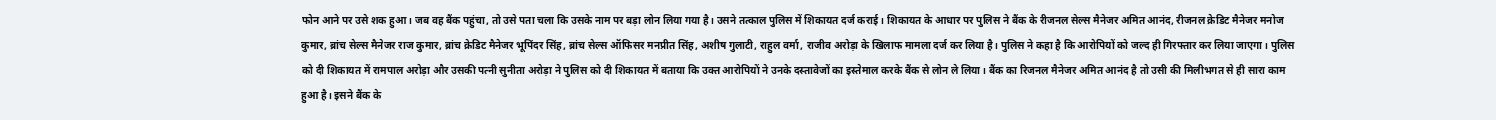फोन आने पर उसे शक हुआ। जब वह बैंक पहुंचा, तो उसे पता चला कि उसके नाम पर बड़ा लोन लिया गया है। उसने तत्काल पुलिस में शिकायत दर्ज कराई। शिकायत के आधार पर पुलिस ने बैंक के रीजनल सेल्स मैनेजर अमित आनंद, रीजनल क्रेडिट मैनेजर मनोज कुमार, ब्रांच सेल्स मैनेजर राज कुमार, ब्रांच क्रेडिट मैनेजर भूपिंदर सिंह, ब्रांच सेल्स ऑफिसर मनप्रीत सिंह, अशीष गुलाटी, राहुल वर्मा, राजीव अरोड़ा के खिलाफ मामला दर्ज कर लिया है। पुलिस ने कहा है कि आरोपियों को जल्द ही गिरफ्तार कर लिया जाएगा। पुलिस को दी शिकायत में रामपाल अरोड़ा और उसकी पत्नी सुनीता अरोड़ा ने पुलिस को दी शिकायत में बताया कि उक्त आरोपियों ने उनके दस्तावेजों का इस्तेमाल करके बैंक से लोन ले लिया। बैंक का रिजनल मैनेजर अमित आनंद है तो उसी की मिलीभगत से ही सारा काम हुआ है। इसने बैंक के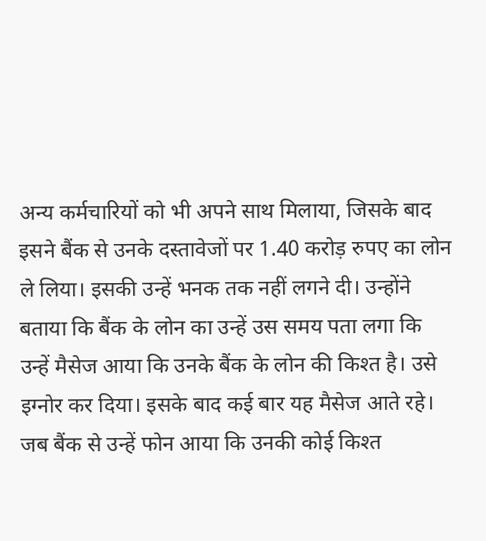अन्य कर्मचारियों को भी अपने साथ मिलाया, जिसके बाद इसने बैंक से उनके दस्तावेजों पर 1.40 करोड़ रुपए का लोन ले लिया। इसकी उन्हें भनक तक नहीं लगने दी। उन्होंने बताया कि बैंक के लोन का उन्हें उस समय पता लगा कि उन्हें मैसेज आया कि उनके बैंक के लोन की किश्त है। उसे इग्नोर कर दिया। इसके बाद कई बार यह मैसेज आते रहे। जब बैंक से उन्हें फोन आया कि उनकी कोई किश्त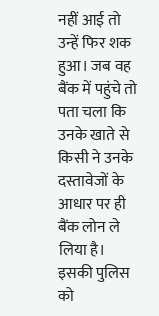नहीं आई तो उन्हें फिर शक हुआ। जब वह बैंक में पहुंचे तो पता चला कि उनके खाते से किसी ने उनके दस्तावेजों के आधार पर ही बैंक लोन ले लिया है। इसकी पुलिस को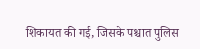शिकायत की गई, जिसके पश्चात पुलिस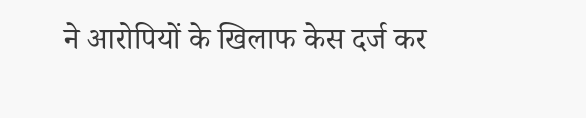ने आरोपियों के खिलाफ केस दर्ज कर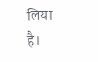लिया है।